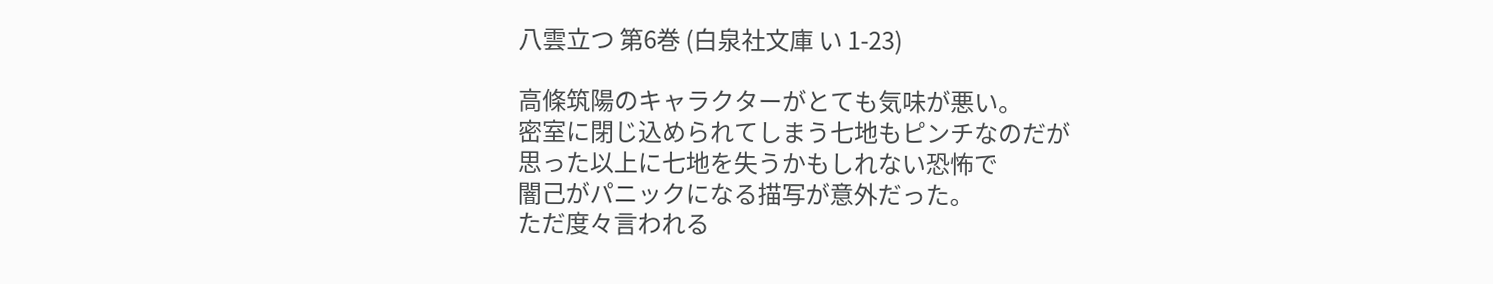八雲立つ 第6巻 (白泉社文庫 い 1-23)

高條筑陽のキャラクターがとても気味が悪い。
密室に閉じ込められてしまう七地もピンチなのだが
思った以上に七地を失うかもしれない恐怖で
闇己がパニックになる描写が意外だった。
ただ度々言われる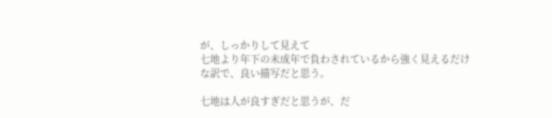が、しっかりして見えて
七地より年下の未成年で負わされているから強く見えるだけ
な訳で、良い描写だと思う。

七地は人が良すぎだと思うが、だ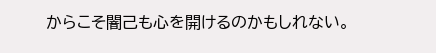からこそ闇己も心を開けるのかもしれない。